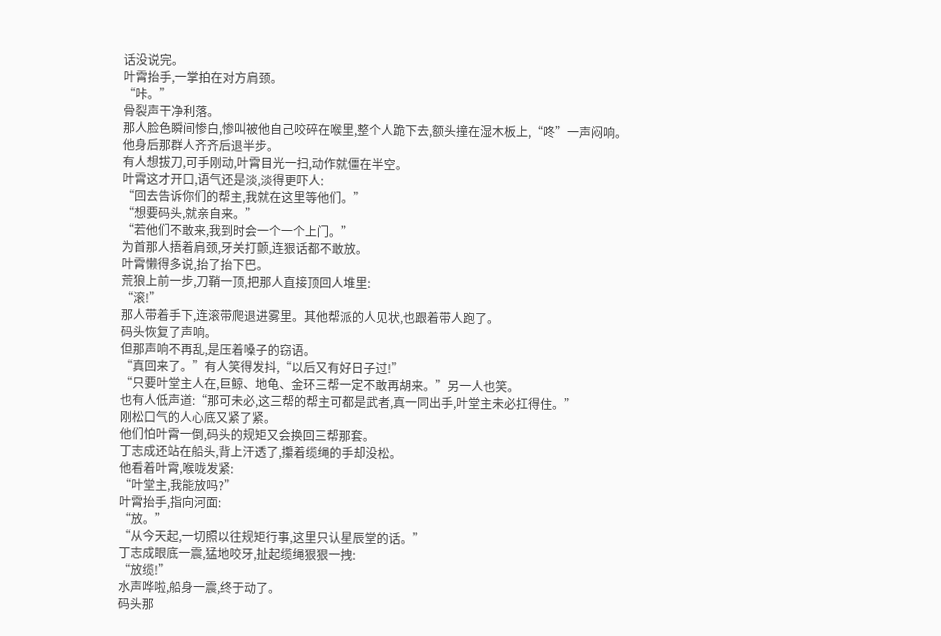话没说完。
叶霄抬手,一掌拍在对方肩颈。
“咔。”
骨裂声干净利落。
那人脸色瞬间惨白,惨叫被他自己咬碎在喉里,整个人跪下去,额头撞在湿木板上,“咚”一声闷响。
他身后那群人齐齐后退半步。
有人想拔刀,可手刚动,叶霄目光一扫,动作就僵在半空。
叶霄这才开口,语气还是淡,淡得更吓人:
“回去告诉你们的帮主,我就在这里等他们。”
“想要码头,就亲自来。”
“若他们不敢来,我到时会一个一个上门。”
为首那人捂着肩颈,牙关打颤,连狠话都不敢放。
叶霄懒得多说,抬了抬下巴。
荒狼上前一步,刀鞘一顶,把那人直接顶回人堆里:
“滚!”
那人带着手下,连滚带爬退进雾里。其他帮派的人见状,也跟着带人跑了。
码头恢复了声响。
但那声响不再乱,是压着嗓子的窃语。
“真回来了。”有人笑得发抖,“以后又有好日子过!”
“只要叶堂主人在,巨鲸、地龟、金环三帮一定不敢再胡来。”另一人也笑。
也有人低声道:“那可未必,这三帮的帮主可都是武者,真一同出手,叶堂主未必扛得住。”
刚松口气的人心底又紧了紧。
他们怕叶霄一倒,码头的规矩又会换回三帮那套。
丁志成还站在船头,背上汗透了,攥着缆绳的手却没松。
他看着叶霄,喉咙发紧:
“叶堂主,我能放吗?”
叶霄抬手,指向河面:
“放。”
“从今天起,一切照以往规矩行事,这里只认星辰堂的话。”
丁志成眼底一震,猛地咬牙,扯起缆绳狠狠一拽:
“放缆!”
水声哗啦,船身一震,终于动了。
码头那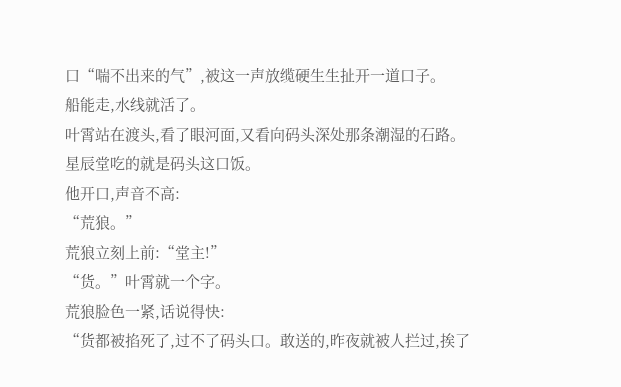口“喘不出来的气”,被这一声放缆硬生生扯开一道口子。
船能走,水线就活了。
叶霄站在渡头,看了眼河面,又看向码头深处那条潮湿的石路。
星辰堂吃的就是码头这口饭。
他开口,声音不高:
“荒狼。”
荒狼立刻上前:“堂主!”
“货。”叶霄就一个字。
荒狼脸色一紧,话说得快:
“货都被掐死了,过不了码头口。敢送的,昨夜就被人拦过,挨了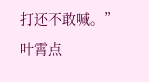打还不敢喊。”
叶霄点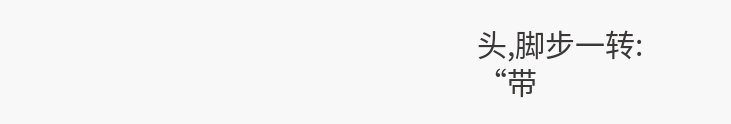头,脚步一转:
“带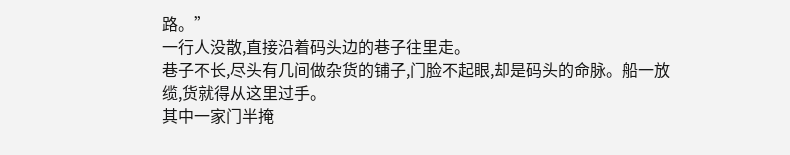路。”
一行人没散,直接沿着码头边的巷子往里走。
巷子不长,尽头有几间做杂货的铺子,门脸不起眼,却是码头的命脉。船一放缆,货就得从这里过手。
其中一家门半掩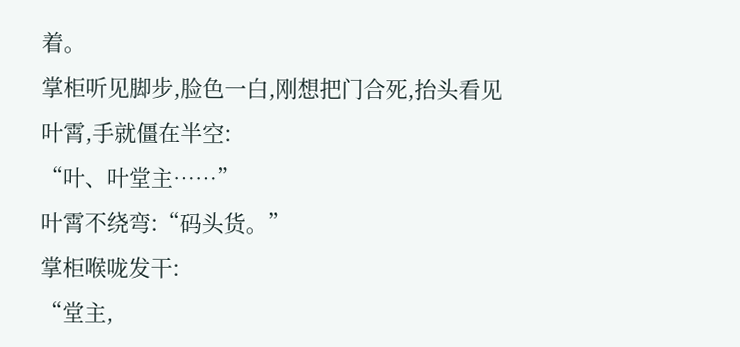着。
掌柜听见脚步,脸色一白,刚想把门合死,抬头看见叶霄,手就僵在半空:
“叶、叶堂主……”
叶霄不绕弯:“码头货。”
掌柜喉咙发干:
“堂主,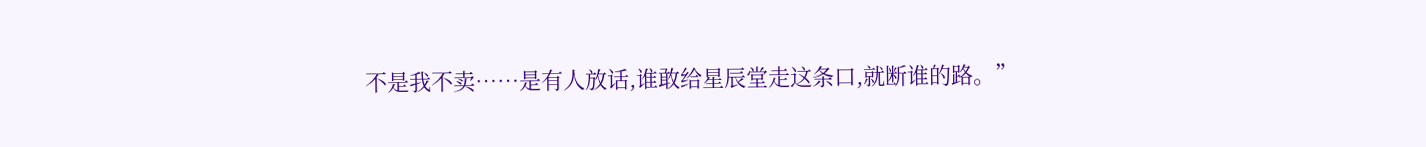不是我不卖……是有人放话,谁敢给星辰堂走这条口,就断谁的路。”